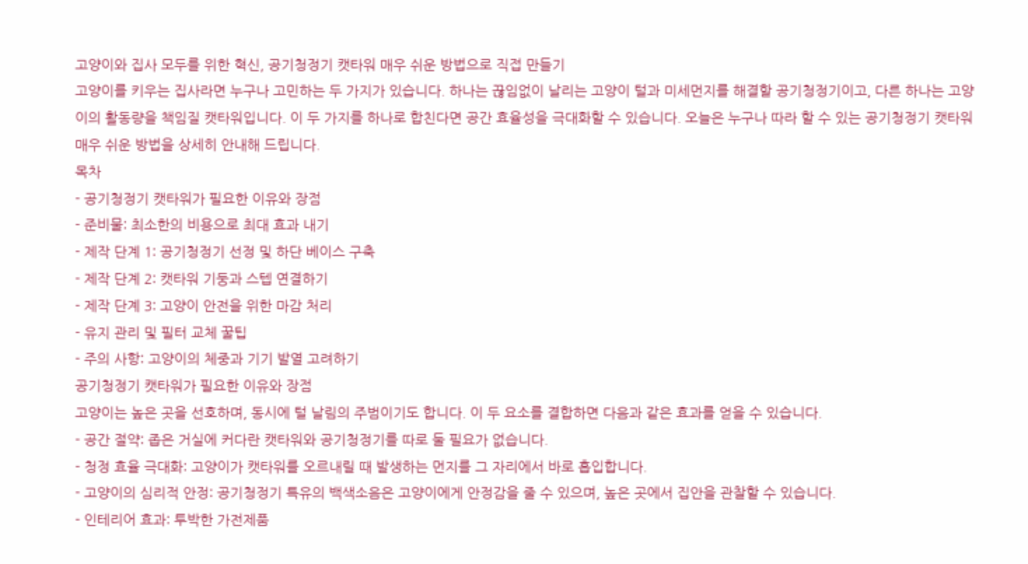고양이와 집사 모두를 위한 혁신, 공기청정기 캣타워 매우 쉬운 방법으로 직접 만들기
고양이를 키우는 집사라면 누구나 고민하는 두 가지가 있습니다. 하나는 끊임없이 날리는 고양이 털과 미세먼지를 해결할 공기청정기이고, 다른 하나는 고양이의 활동량을 책임질 캣타워입니다. 이 두 가지를 하나로 합친다면 공간 효율성을 극대화할 수 있습니다. 오늘은 누구나 따라 할 수 있는 공기청정기 캣타워 매우 쉬운 방법을 상세히 안내해 드립니다.
목차
- 공기청정기 캣타워가 필요한 이유와 장점
- 준비물: 최소한의 비용으로 최대 효과 내기
- 제작 단계 1: 공기청정기 선정 및 하단 베이스 구축
- 제작 단계 2: 캣타워 기둥과 스텝 연결하기
- 제작 단계 3: 고양이 안전을 위한 마감 처리
- 유지 관리 및 필터 교체 꿀팁
- 주의 사항: 고양이의 체중과 기기 발열 고려하기
공기청정기 캣타워가 필요한 이유와 장점
고양이는 높은 곳을 선호하며, 동시에 털 날림의 주범이기도 합니다. 이 두 요소를 결합하면 다음과 같은 효과를 얻을 수 있습니다.
- 공간 절약: 좁은 거실에 커다란 캣타워와 공기청정기를 따로 둘 필요가 없습니다.
- 청정 효율 극대화: 고양이가 캣타워를 오르내릴 때 발생하는 먼지를 그 자리에서 바로 흡입합니다.
- 고양이의 심리적 안정: 공기청정기 특유의 백색소음은 고양이에게 안정감을 줄 수 있으며, 높은 곳에서 집안을 관찰할 수 있습니다.
- 인테리어 효과: 투박한 가전제품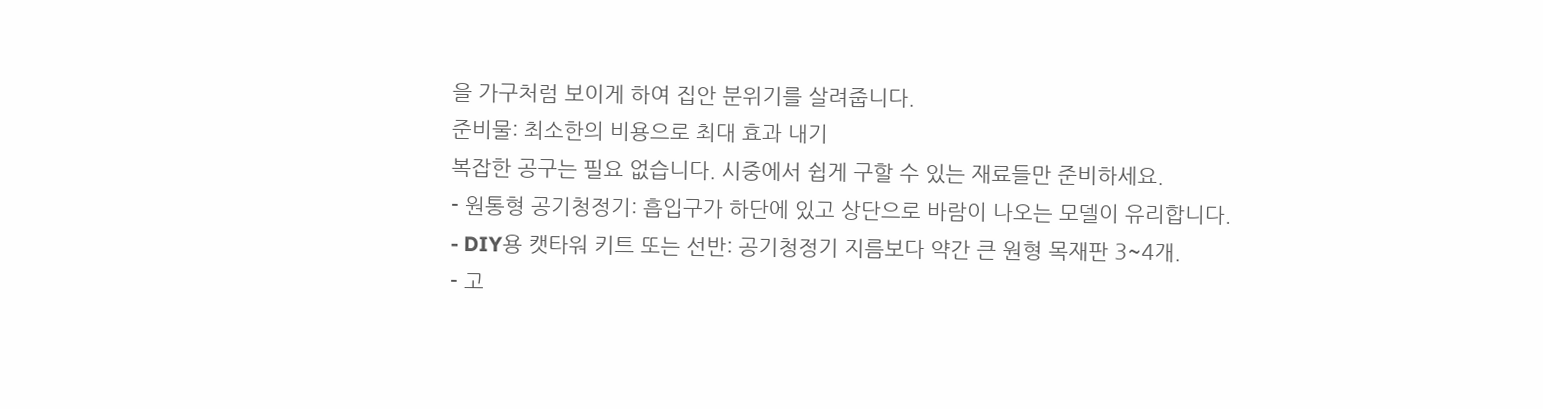을 가구처럼 보이게 하여 집안 분위기를 살려줍니다.
준비물: 최소한의 비용으로 최대 효과 내기
복잡한 공구는 필요 없습니다. 시중에서 쉽게 구할 수 있는 재료들만 준비하세요.
- 원통형 공기청정기: 흡입구가 하단에 있고 상단으로 바람이 나오는 모델이 유리합니다.
- DIY용 캣타워 키트 또는 선반: 공기청정기 지름보다 약간 큰 원형 목재판 3~4개.
- 고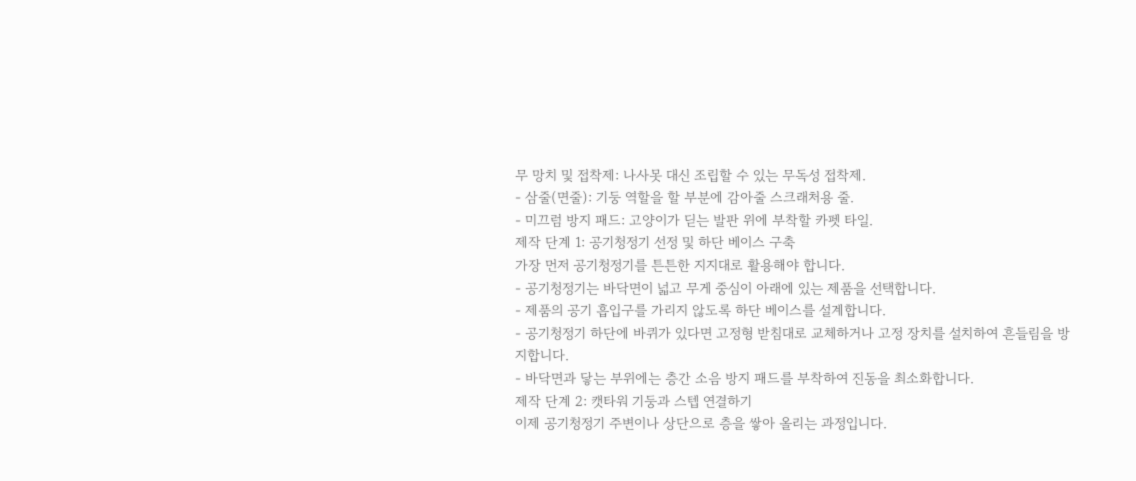무 망치 및 접착제: 나사못 대신 조립할 수 있는 무독성 접착제.
- 삼줄(면줄): 기둥 역할을 할 부분에 감아줄 스크래처용 줄.
- 미끄럼 방지 패드: 고양이가 딛는 발판 위에 부착할 카펫 타일.
제작 단계 1: 공기청정기 선정 및 하단 베이스 구축
가장 먼저 공기청정기를 튼튼한 지지대로 활용해야 합니다.
- 공기청정기는 바닥면이 넓고 무게 중심이 아래에 있는 제품을 선택합니다.
- 제품의 공기 흡입구를 가리지 않도록 하단 베이스를 설계합니다.
- 공기청정기 하단에 바퀴가 있다면 고정형 받침대로 교체하거나 고정 장치를 설치하여 흔들림을 방지합니다.
- 바닥면과 닿는 부위에는 층간 소음 방지 패드를 부착하여 진동을 최소화합니다.
제작 단계 2: 캣타워 기둥과 스텝 연결하기
이제 공기청정기 주변이나 상단으로 층을 쌓아 올리는 과정입니다.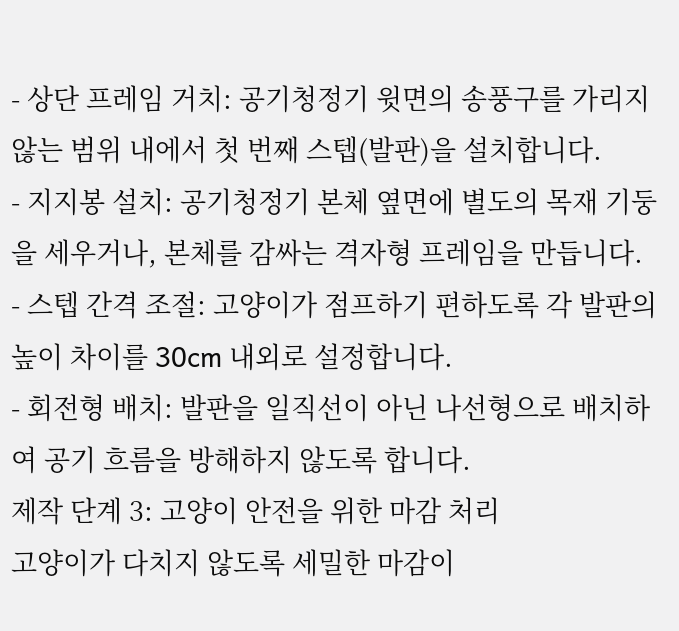- 상단 프레임 거치: 공기청정기 윗면의 송풍구를 가리지 않는 범위 내에서 첫 번째 스텝(발판)을 설치합니다.
- 지지봉 설치: 공기청정기 본체 옆면에 별도의 목재 기둥을 세우거나, 본체를 감싸는 격자형 프레임을 만듭니다.
- 스텝 간격 조절: 고양이가 점프하기 편하도록 각 발판의 높이 차이를 30cm 내외로 설정합니다.
- 회전형 배치: 발판을 일직선이 아닌 나선형으로 배치하여 공기 흐름을 방해하지 않도록 합니다.
제작 단계 3: 고양이 안전을 위한 마감 처리
고양이가 다치지 않도록 세밀한 마감이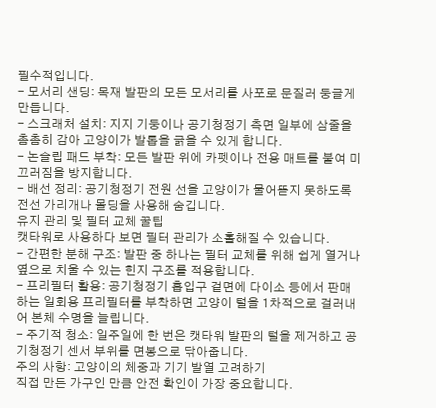필수적입니다.
- 모서리 샌딩: 목재 발판의 모든 모서리를 사포로 문질러 둥글게 만듭니다.
- 스크래처 설치: 지지 기둥이나 공기청정기 측면 일부에 삼줄을 촘촘히 감아 고양이가 발톱을 긁을 수 있게 합니다.
- 논슬립 패드 부착: 모든 발판 위에 카펫이나 전용 매트를 붙여 미끄러짐을 방지합니다.
- 배선 정리: 공기청정기 전원 선을 고양이가 물어뜯지 못하도록 전선 가리개나 몰딩을 사용해 숨깁니다.
유지 관리 및 필터 교체 꿀팁
캣타워로 사용하다 보면 필터 관리가 소홀해질 수 있습니다.
- 간편한 분해 구조: 발판 중 하나는 필터 교체를 위해 쉽게 열거나 옆으로 치울 수 있는 힌지 구조를 적용합니다.
- 프리필터 활용: 공기청정기 흡입구 겉면에 다이소 등에서 판매하는 일회용 프리필터를 부착하면 고양이 털을 1차적으로 걸러내어 본체 수명을 늘립니다.
- 주기적 청소: 일주일에 한 번은 캣타워 발판의 털을 제거하고 공기청정기 센서 부위를 면봉으로 닦아줍니다.
주의 사항: 고양이의 체중과 기기 발열 고려하기
직접 만든 가구인 만큼 안전 확인이 가장 중요합니다.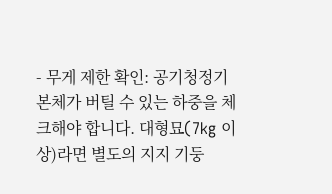- 무게 제한 확인: 공기청정기 본체가 버틸 수 있는 하중을 체크해야 합니다. 대형묘(7kg 이상)라면 별도의 지지 기둥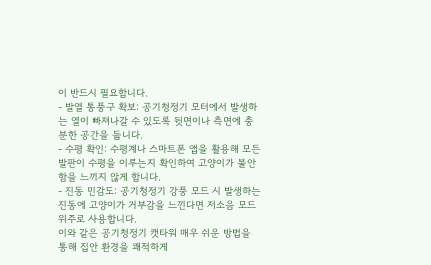이 반드시 필요합니다.
- 발열 통풍구 확보: 공기청정기 모터에서 발생하는 열이 빠져나갈 수 있도록 뒷면이나 측면에 충분한 공간을 둡니다.
- 수평 확인: 수평계나 스마트폰 앱을 활용해 모든 발판이 수평을 이루는지 확인하여 고양이가 불안함을 느끼지 않게 합니다.
- 진동 민감도: 공기청정기 강풍 모드 시 발생하는 진동에 고양이가 거부감을 느낀다면 저소음 모드 위주로 사용합니다.
이와 같은 공기청정기 캣타워 매우 쉬운 방법을 통해 집안 환경을 쾌적하게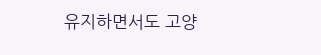유지하면서도 고양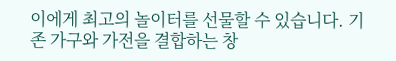이에게 최고의 놀이터를 선물할 수 있습니다. 기존 가구와 가전을 결합하는 창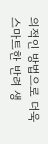의적인 방법으로 더욱 스마트한 반려 생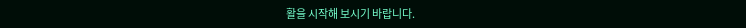활을 시작해 보시기 바랍니다.